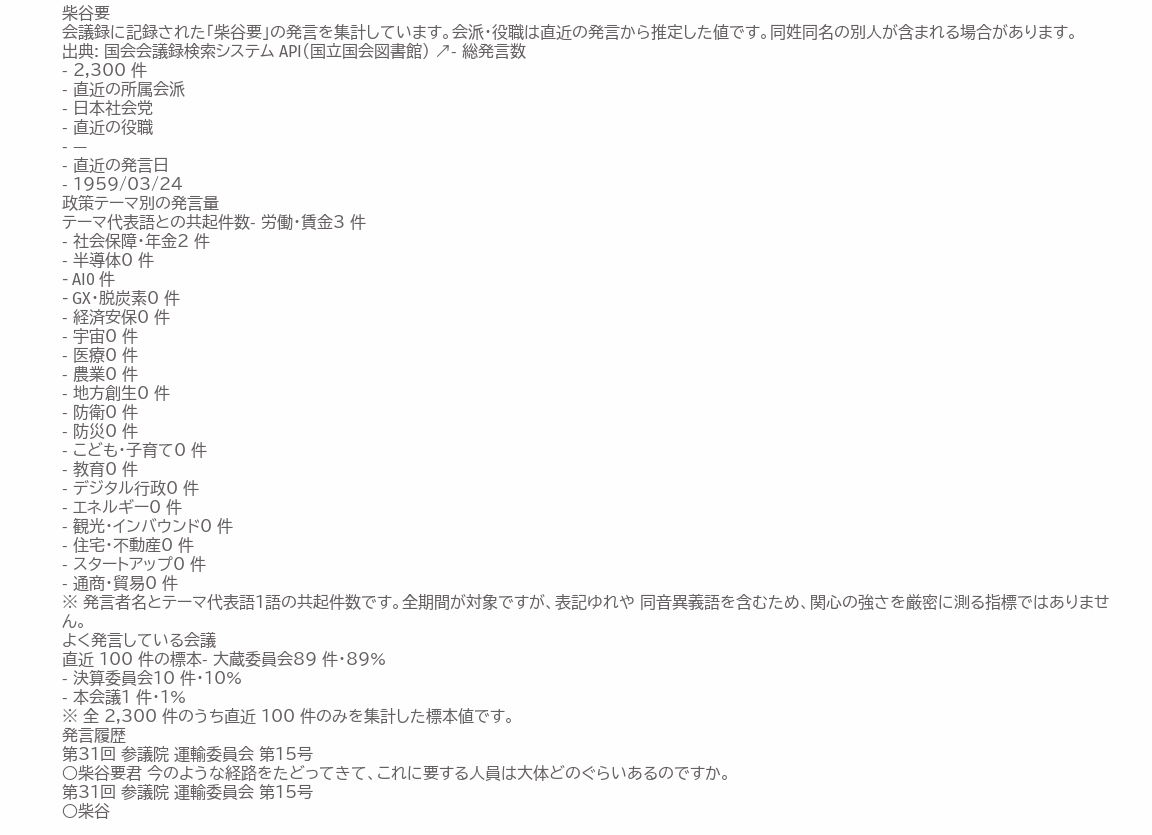柴谷要
会議録に記録された「柴谷要」の発言を集計しています。会派・役職は直近の発言から推定した値です。同姓同名の別人が含まれる場合があります。
出典: 国会会議録検索システム API(国立国会図書館) ↗- 総発言数
- 2,300 件
- 直近の所属会派
- 日本社会党
- 直近の役職
- —
- 直近の発言日
- 1959/03/24
政策テーマ別の発言量
テーマ代表語との共起件数- 労働・賃金3 件
- 社会保障・年金2 件
- 半導体0 件
- AI0 件
- GX・脱炭素0 件
- 経済安保0 件
- 宇宙0 件
- 医療0 件
- 農業0 件
- 地方創生0 件
- 防衛0 件
- 防災0 件
- こども・子育て0 件
- 教育0 件
- デジタル行政0 件
- エネルギー0 件
- 観光・インバウンド0 件
- 住宅・不動産0 件
- スタートアップ0 件
- 通商・貿易0 件
※ 発言者名とテーマ代表語1語の共起件数です。全期間が対象ですが、表記ゆれや 同音異義語を含むため、関心の強さを厳密に測る指標ではありません。
よく発言している会議
直近 100 件の標本- 大蔵委員会89 件・89%
- 決算委員会10 件・10%
- 本会議1 件・1%
※ 全 2,300 件のうち直近 100 件のみを集計した標本値です。
発言履歴
第31回 参議院 運輸委員会 第15号
○柴谷要君 今のような経路をたどってきて、これに要する人員は大体どのぐらいあるのですか。
第31回 参議院 運輸委員会 第15号
○柴谷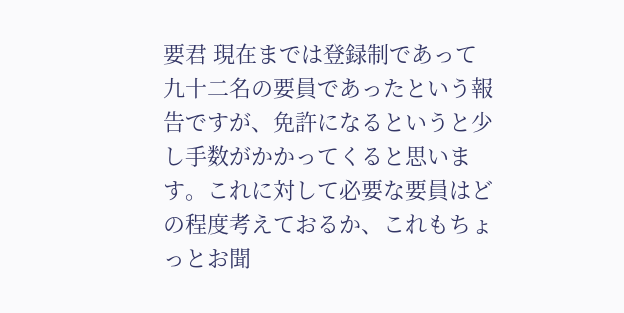要君 現在までは登録制であって九十二名の要員であったという報告ですが、免許になるというと少し手数がかかってくると思います。これに対して必要な要員はどの程度考えておるか、これもちょっとお聞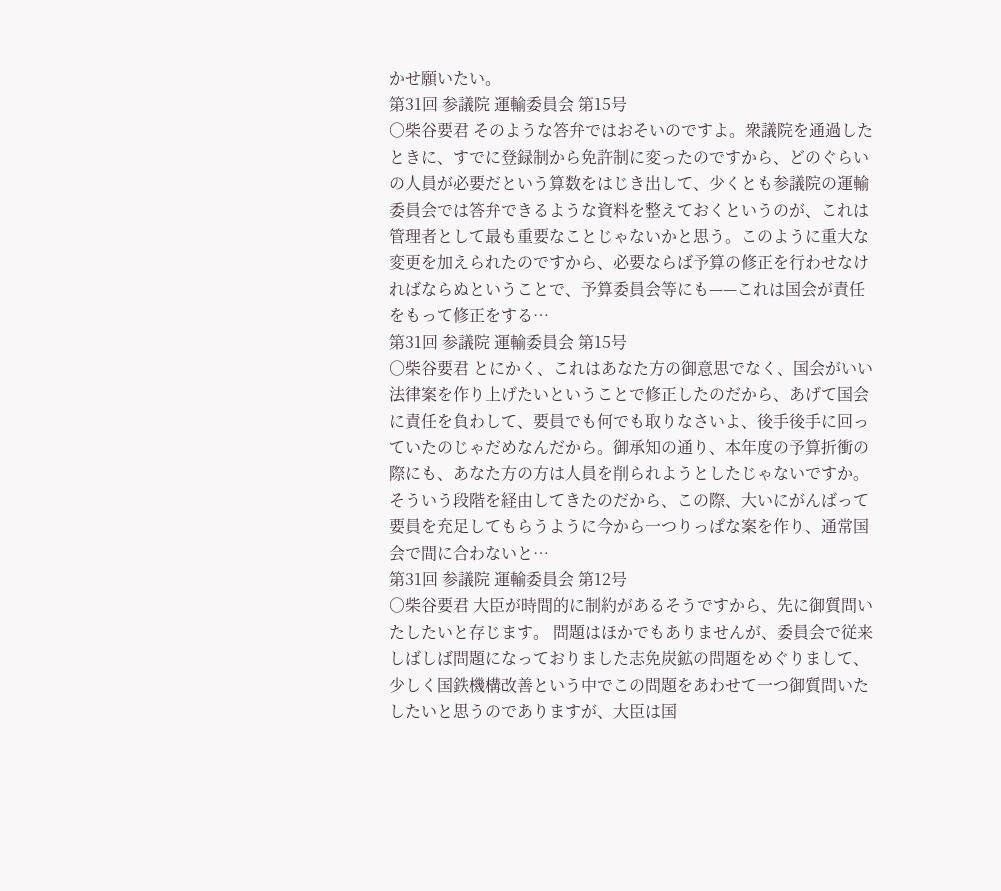かせ願いたい。
第31回 参議院 運輸委員会 第15号
○柴谷要君 そのような答弁ではおそいのですよ。衆議院を通過したときに、すでに登録制から免許制に変ったのですから、どのぐらいの人員が必要だという算数をはじき出して、少くとも参議院の運輸委員会では答弁できるような資料を整えておくというのが、これは管理者として最も重要なことじゃないかと思う。このように重大な変更を加えられたのですから、必要ならば予算の修正を行わせなければならぬということで、予算委員会等にも——これは国会が責任をもって修正をする…
第31回 参議院 運輸委員会 第15号
○柴谷要君 とにかく、これはあなた方の御意思でなく、国会がいい法律案を作り上げたいということで修正したのだから、あげて国会に責任を負わして、要員でも何でも取りなさいよ、後手後手に回っていたのじゃだめなんだから。御承知の通り、本年度の予算折衝の際にも、あなた方の方は人員を削られようとしたじゃないですか。そういう段階を経由してきたのだから、この際、大いにがんばって要員を充足してもらうように今から一つりっぱな案を作り、通常国会で間に合わないと…
第31回 参議院 運輸委員会 第12号
○柴谷要君 大臣が時間的に制約があるそうですから、先に御質問いたしたいと存じます。 問題はほかでもありませんが、委員会で従来しばしば問題になっておりました志免炭鉱の問題をめぐりまして、少しく国鉄機構改善という中でこの問題をあわせて一つ御質問いたしたいと思うのでありますが、大臣は国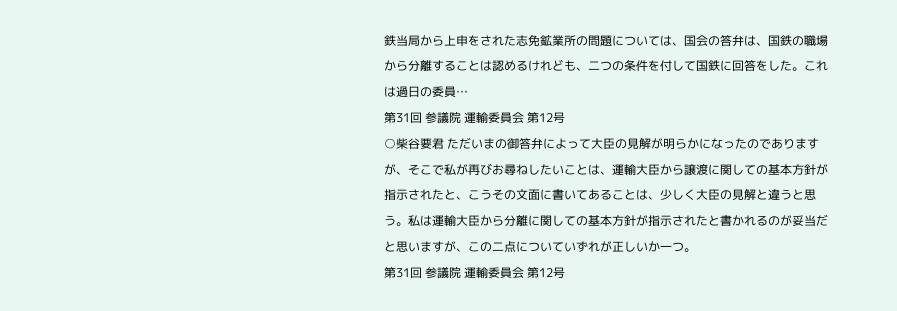鉄当局から上申をされた志免鉱業所の問題については、国会の答弁は、国鉄の職場から分離することは認めるけれども、二つの条件を付して国鉄に回答をした。これは過日の委員…
第31回 参議院 運輸委員会 第12号
○柴谷要君 ただいまの御答弁によって大臣の見解が明らかになったのでありますが、そこで私が再びお尋ねしたいことは、運輸大臣から譲渡に関しての基本方針が指示されたと、こうその文面に書いてあることは、少しく大臣の見解と違うと思う。私は運輸大臣から分離に関しての基本方針が指示されたと書かれるのが妥当だと思いますが、この二点についていずれが正しいか一つ。
第31回 参議院 運輸委員会 第12号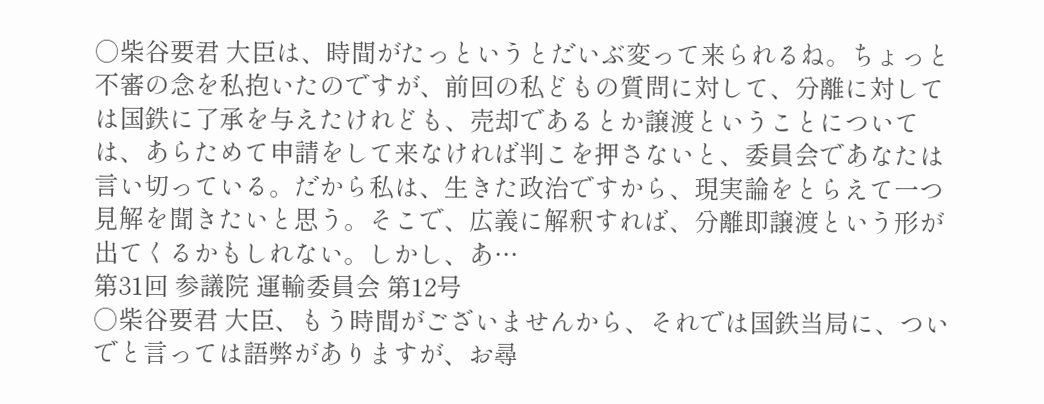○柴谷要君 大臣は、時間がたっというとだいぶ変って来られるね。ちょっと不審の念を私抱いたのですが、前回の私どもの質問に対して、分離に対しては国鉄に了承を与えたけれども、売却であるとか譲渡ということについては、あらためて申請をして来なければ判こを押さないと、委員会であなたは言い切っている。だから私は、生きた政治ですから、現実論をとらえて一つ見解を聞きたいと思う。そこで、広義に解釈すれば、分離即譲渡という形が出てくるかもしれない。しかし、あ…
第31回 参議院 運輸委員会 第12号
○柴谷要君 大臣、もう時間がございませんから、それでは国鉄当局に、ついでと言っては語弊がありますが、お尋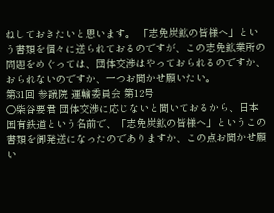ねしておきたいと思います。 「志免炭鉱の皆様へ」という書類を個々に送られておるのですが、この志免鉱業所の問題をめぐっては、団体交渉はやっておられるのですか、おられないのですか、一つお聞かせ願いたい。
第31回 参議院 運輸委員会 第12号
○柴谷要君 団体交渉に応じないと聞いておるから、日本国有鉄道という名前で、「志免炭鉱の皆様へ」というこの書類を御発送になったのでありますか、この点お聞かせ願い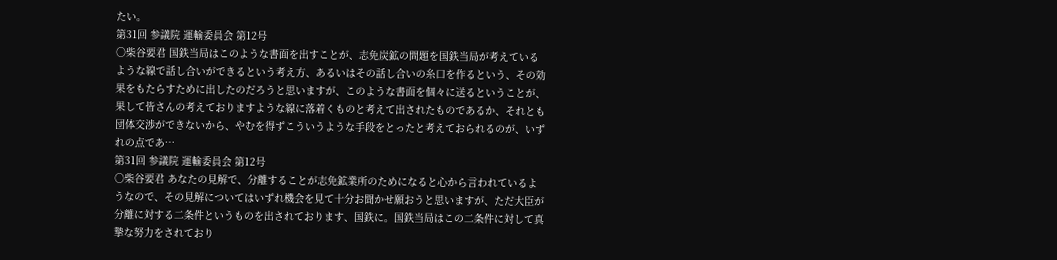たい。
第31回 参議院 運輸委員会 第12号
○柴谷要君 国鉄当局はこのような書面を出すことが、志免炭鉱の問題を国鉄当局が考えているような線で話し合いができるという考え方、あるいはその話し合いの糸口を作るという、その効果をもたらすために出したのだろうと思いますが、このような書面を個々に送るということが、果して皆さんの考えておりますような線に落着くものと考えて出されたものであるか、それとも団体交渉ができないから、やむを得ずこういうような手段をとったと考えておられるのが、いずれの点であ…
第31回 参議院 運輸委員会 第12号
○柴谷要君 あなたの見解で、分離することが志免鉱業所のためになると心から言われているようなので、その見解についてはいずれ機会を見て十分お聞かせ願おうと思いますが、ただ大臣が分離に対する二条件というものを出されております、国鉄に。国鉄当局はこの二条件に対して真摯な努力をされており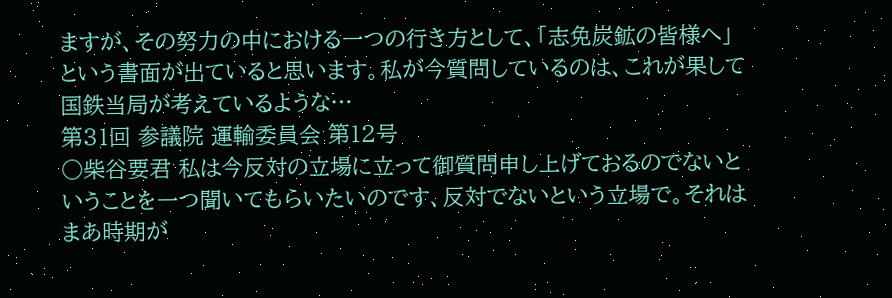ますが、その努力の中における一つの行き方として、「志免炭鉱の皆様へ」という書面が出ていると思います。私が今質問しているのは、これが果して国鉄当局が考えているような…
第31回 参議院 運輸委員会 第12号
○柴谷要君 私は今反対の立場に立って御質問申し上げておるのでないということを一つ聞いてもらいたいのです、反対でないという立場で。それはまあ時期が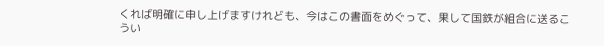くれば明確に申し上げますけれども、今はこの書面をめぐって、果して国鉄が組合に送るこうい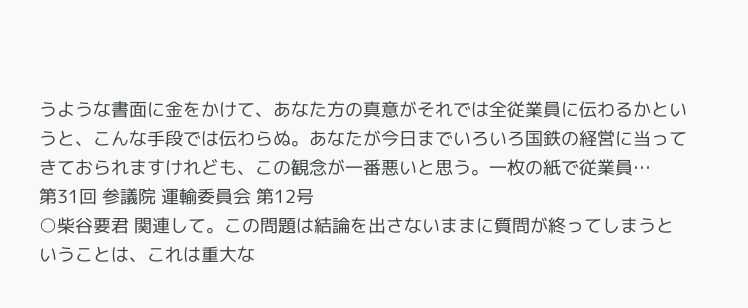うような書面に金をかけて、あなた方の真意がそれでは全従業員に伝わるかというと、こんな手段では伝わらぬ。あなたが今日までいろいろ国鉄の経営に当ってきておられますけれども、この観念が一番悪いと思う。一枚の紙で従業員…
第31回 参議院 運輸委員会 第12号
○柴谷要君 関連して。この問題は結論を出さないままに質問が終ってしまうということは、これは重大な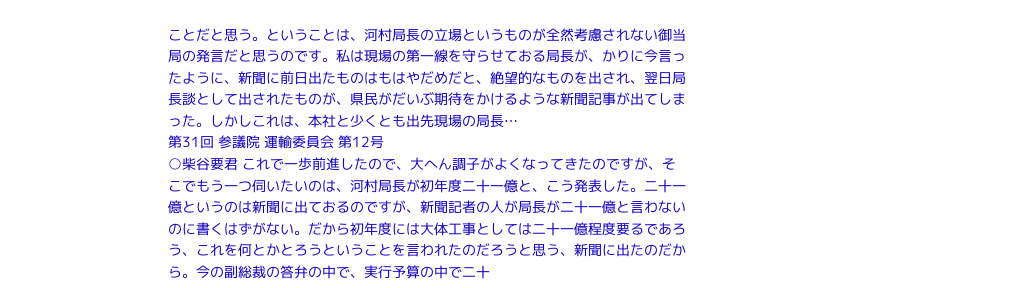ことだと思う。ということは、河村局長の立場というものが全然考慮されない御当局の発言だと思うのです。私は現場の第一線を守らせておる局長が、かりに今言ったように、新聞に前日出たものはもはやだめだと、絶望的なものを出され、翌日局長談として出されたものが、県民がだいぶ期待をかけるような新聞記事が出てしまった。しかしこれは、本社と少くとも出先現場の局長…
第31回 参議院 運輸委員会 第12号
○柴谷要君 これで一歩前進したので、大へん調子がよくなってきたのですが、そこでもう一つ伺いたいのは、河村局長が初年度二十一億と、こう発表した。二十一億というのは新聞に出ておるのですが、新聞記者の人が局長が二十一億と言わないのに書くはずがない。だから初年度には大体工事としては二十一億程度要るであろう、これを何とかとろうということを言われたのだろうと思う、新聞に出たのだから。今の副総裁の答弁の中で、実行予算の中で二十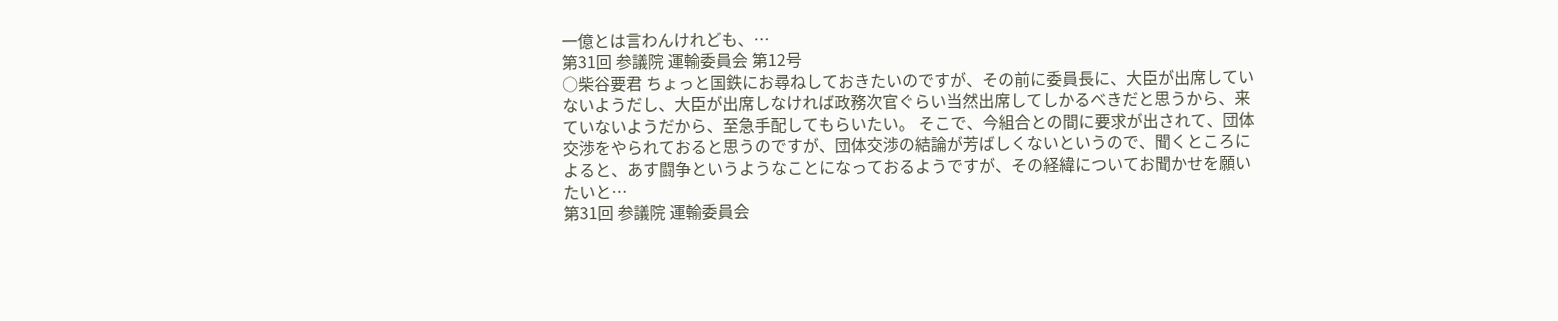一億とは言わんけれども、…
第31回 参議院 運輸委員会 第12号
○柴谷要君 ちょっと国鉄にお尋ねしておきたいのですが、その前に委員長に、大臣が出席していないようだし、大臣が出席しなければ政務次官ぐらい当然出席してしかるべきだと思うから、来ていないようだから、至急手配してもらいたい。 そこで、今組合との間に要求が出されて、団体交渉をやられておると思うのですが、団体交渉の結論が芳ばしくないというので、聞くところによると、あす闘争というようなことになっておるようですが、その経緯についてお聞かせを願いたいと…
第31回 参議院 運輸委員会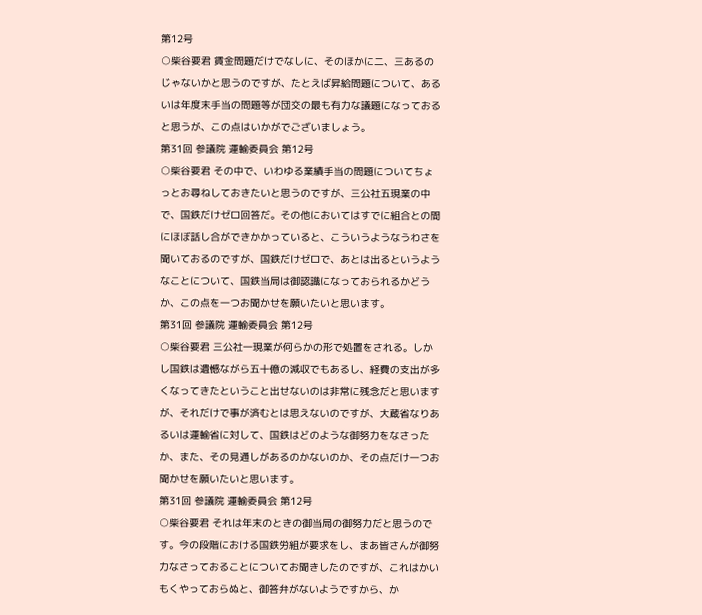第12号
○柴谷要君 賃金問題だけでなしに、そのほかに二、三あるのじゃないかと思うのですが、たとえば昇給問題について、あるいは年度末手当の問題等が団交の最も有力な議題になっておると思うが、この点はいかがでございましょう。
第31回 参議院 運輸委員会 第12号
○柴谷要君 その中で、いわゆる業績手当の問題についてちょっとお尋ねしておきたいと思うのですが、三公社五現業の中で、国鉄だけゼロ回答だ。その他においてはすでに組合との間にほぼ話し合ができかかっていると、こういうようなうわさを聞いておるのですが、国鉄だけゼロで、あとは出るというようなことについて、国鉄当局は御認識になっておられるかどうか、この点を一つお聞かせを願いたいと思います。
第31回 参議院 運輸委員会 第12号
○柴谷要君 三公社一現業が何らかの形で処置をされる。しかし国鉄は遺憾ながら五十億の減収でもあるし、経費の支出が多くなってきたということ出せないのは非常に残念だと思いますが、それだけで事が済むとは思えないのですが、大蔵省なりあるいは運輸省に対して、国鉄はどのような御努力をなさったか、また、その見通しがあるのかないのか、その点だけ一つお聞かせを願いたいと思います。
第31回 参議院 運輸委員会 第12号
○柴谷要君 それは年末のときの御当局の御努力だと思うのです。今の段階における国鉄労組が要求をし、まあ皆さんが御努力なさっておることについてお聞きしたのですが、これはかいもくやっておらぬと、御答弁がないようですから、か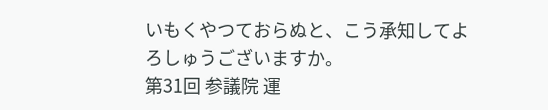いもくやつておらぬと、こう承知してよろしゅうございますか。
第31回 参議院 運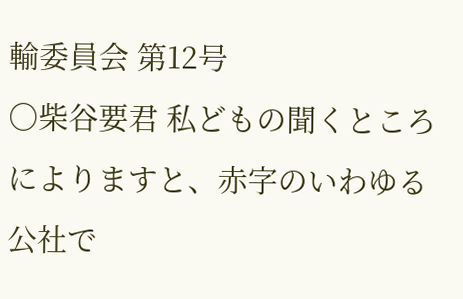輸委員会 第12号
○柴谷要君 私どもの聞くところによりますと、赤字のいわゆる公社で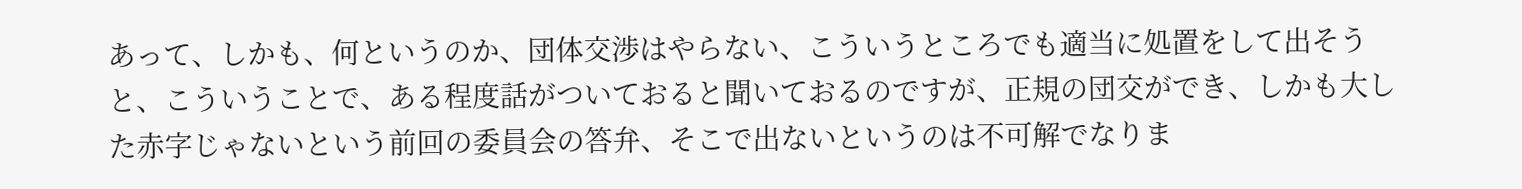あって、しかも、何というのか、団体交渉はやらない、こういうところでも適当に処置をして出そうと、こういうことで、ある程度話がついておると聞いておるのですが、正規の団交ができ、しかも大した赤字じゃないという前回の委員会の答弁、そこで出ないというのは不可解でなりま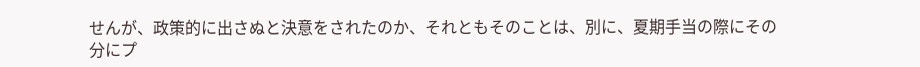せんが、政策的に出さぬと決意をされたのか、それともそのことは、別に、夏期手当の際にその分にプ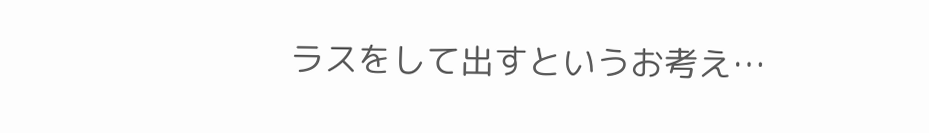ラスをして出すというお考え…